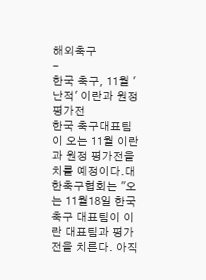해외축구
-
한국 축구, 11월 '난적' 이란과 원정 평가전
한국 축구대표팀이 오는 11월 이란과 원정 평가전을 치를 예정이다.대한축구협회는 "오는 11월18일 한국 축구 대표팀이 이란 대표팀과 평가전을 치른다. 아직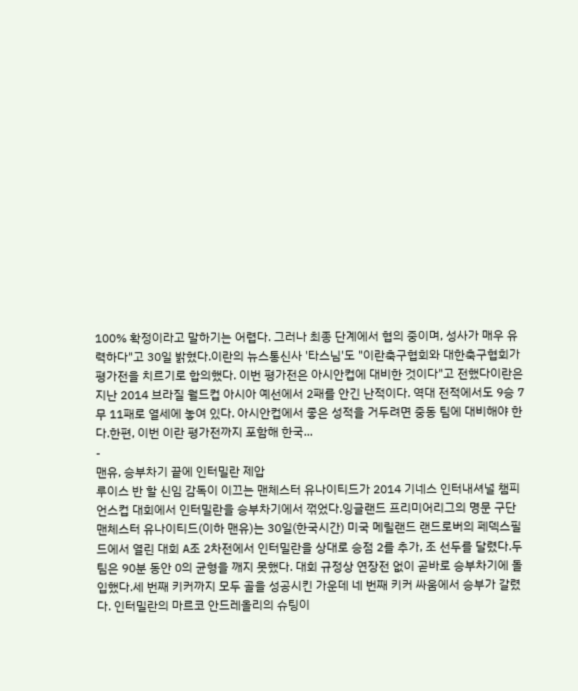100% 확정이라고 말하기는 어렵다. 그러나 최종 단계에서 협의 중이며, 성사가 매우 유력하다"고 30일 밝혔다.이란의 뉴스통신사 '타스님'도 "이란축구협회와 대한축구협회가 평가전을 치르기로 합의했다. 이번 평가전은 아시안컵에 대비한 것이다"고 전했다이란은 지난 2014 브라질 월드컵 아시아 예선에서 2패를 안긴 난적이다. 역대 전적에서도 9승 7무 11패로 열세에 놓여 있다. 아시안컵에서 좋은 성적을 거두려면 중동 팀에 대비해야 한다.한편, 이번 이란 평가전까지 포함해 한국...
-
맨유, 승부차기 끝에 인터밀란 제압
루이스 반 할 신임 감독이 이끄는 맨체스터 유나이티드가 2014 기네스 인터내셔널 챔피언스컵 대회에서 인터밀란을 승부차기에서 꺾었다.잉글랜드 프리미어리그의 명문 구단 맨체스터 유나이티드(이하 맨유)는 30일(한국시간) 미국 메릴랜드 랜드로버의 페덱스필드에서 열린 대회 A조 2차전에서 인터밀란을 상대로 승점 2를 추가, 조 선두를 달렸다.두 팀은 90분 동안 0의 균형을 깨지 못했다. 대회 규정상 연장전 없이 곧바로 승부차기에 돌입했다.세 번째 키커까지 모두 골을 성공시킨 가운데 네 번째 키커 싸움에서 승부가 갈렸다. 인터밀란의 마르코 안드레올리의 슈팅이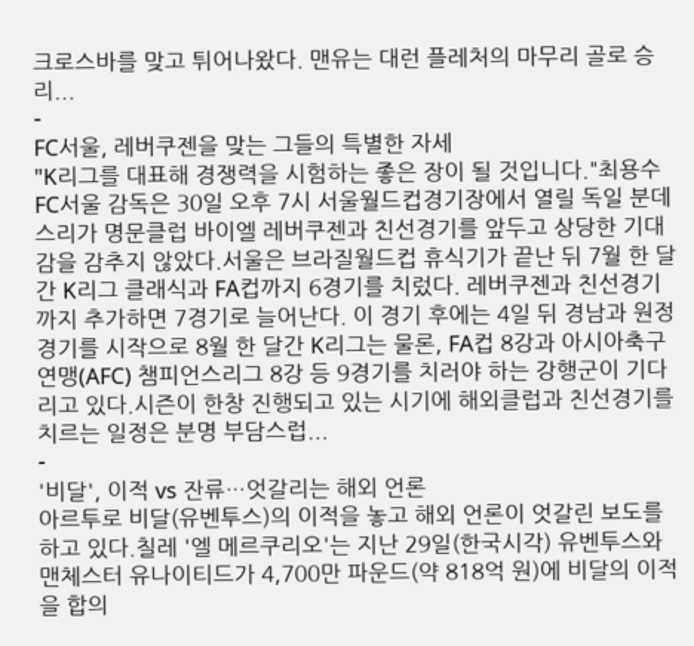크로스바를 맞고 튀어나왔다. 맨유는 대런 플레처의 마무리 골로 승리...
-
FC서울, 레버쿠젠을 맞는 그들의 특별한 자세
"K리그를 대표해 경쟁력을 시험하는 좋은 장이 될 것입니다."최용수 FC서울 감독은 30일 오후 7시 서울월드컵경기장에서 열릴 독일 분데스리가 명문클럽 바이엘 레버쿠젠과 친선경기를 앞두고 상당한 기대감을 감추지 않았다.서울은 브라질월드컵 휴식기가 끝난 뒤 7월 한 달간 K리그 클래식과 FA컵까지 6경기를 치렀다. 레버쿠젠과 친선경기까지 추가하면 7경기로 늘어난다. 이 경기 후에는 4일 뒤 경남과 원정경기를 시작으로 8월 한 달간 K리그는 물론, FA컵 8강과 아시아축구연맹(AFC) 챔피언스리그 8강 등 9경기를 치러야 하는 강행군이 기다리고 있다.시즌이 한창 진행되고 있는 시기에 해외클럽과 친선경기를 치르는 일정은 분명 부담스럽...
-
'비달', 이적 vs 잔류…엇갈리는 해외 언론
아르투로 비달(유벤투스)의 이적을 놓고 해외 언론이 엇갈린 보도를 하고 있다.칠레 '엘 메르쿠리오'는 지난 29일(한국시각) 유벤투스와 맨체스터 유나이티드가 4,700만 파운드(약 818억 원)에 비달의 이적을 합의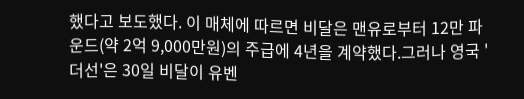했다고 보도했다. 이 매체에 따르면 비달은 맨유로부터 12만 파운드(약 2억 9,000만원)의 주급에 4년을 계약했다.그러나 영국 '더선'은 30일 비달이 유벤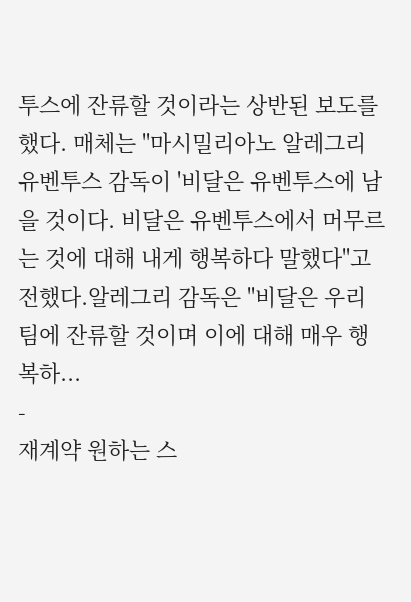투스에 잔류할 것이라는 상반된 보도를 했다. 매체는 "마시밀리아노 알레그리 유벤투스 감독이 '비달은 유벤투스에 남을 것이다. 비달은 유벤투스에서 머무르는 것에 대해 내게 행복하다 말했다"고 전했다.알레그리 감독은 "비달은 우리 팀에 잔류할 것이며 이에 대해 매우 행복하...
-
재계약 원하는 스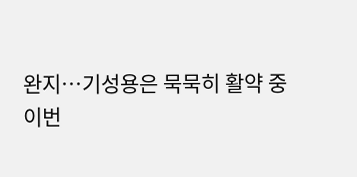완지…기성용은 묵묵히 활약 중
이번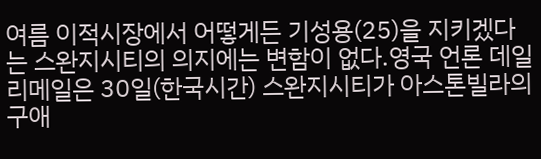여름 이적시장에서 어떻게든 기성용(25)을 지키겠다는 스완지시티의 의지에는 변함이 없다.영국 언론 데일리메일은 30일(한국시간) 스완지시티가 아스톤빌라의 구애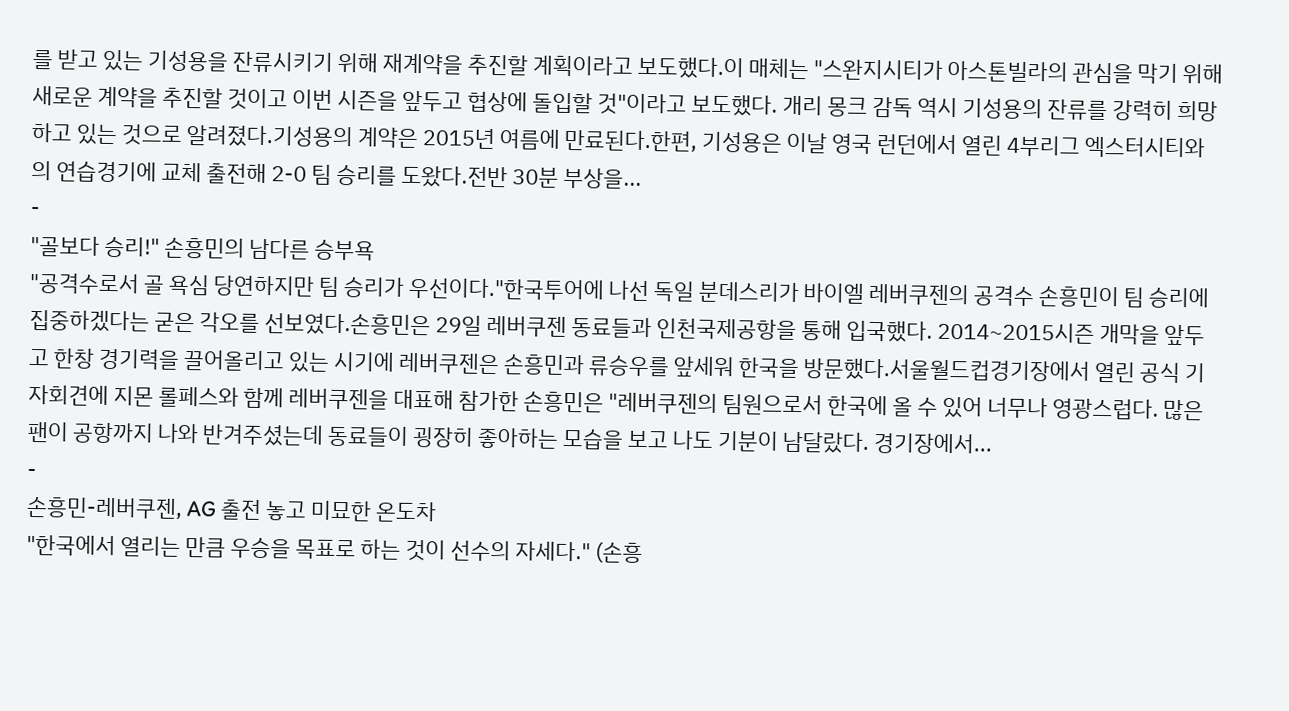를 받고 있는 기성용을 잔류시키기 위해 재계약을 추진할 계획이라고 보도했다.이 매체는 "스완지시티가 아스톤빌라의 관심을 막기 위해 새로운 계약을 추진할 것이고 이번 시즌을 앞두고 협상에 돌입할 것"이라고 보도했다. 개리 몽크 감독 역시 기성용의 잔류를 강력히 희망하고 있는 것으로 알려졌다.기성용의 계약은 2015년 여름에 만료된다.한편, 기성용은 이날 영국 런던에서 열린 4부리그 엑스터시티와의 연습경기에 교체 출전해 2-0 팀 승리를 도왔다.전반 30분 부상을...
-
"골보다 승리!" 손흥민의 남다른 승부욕
"공격수로서 골 욕심 당연하지만 팀 승리가 우선이다."한국투어에 나선 독일 분데스리가 바이엘 레버쿠젠의 공격수 손흥민이 팀 승리에 집중하겠다는 굳은 각오를 선보였다.손흥민은 29일 레버쿠젠 동료들과 인천국제공항을 통해 입국했다. 2014~2015시즌 개막을 앞두고 한창 경기력을 끌어올리고 있는 시기에 레버쿠젠은 손흥민과 류승우를 앞세워 한국을 방문했다.서울월드컵경기장에서 열린 공식 기자회견에 지몬 롤페스와 함께 레버쿠젠을 대표해 참가한 손흥민은 "레버쿠젠의 팀원으로서 한국에 올 수 있어 너무나 영광스럽다. 많은 팬이 공항까지 나와 반겨주셨는데 동료들이 굉장히 좋아하는 모습을 보고 나도 기분이 남달랐다. 경기장에서...
-
손흥민-레버쿠젠, AG 출전 놓고 미묘한 온도차
"한국에서 열리는 만큼 우승을 목표로 하는 것이 선수의 자세다." (손흥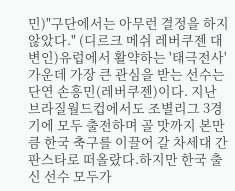민)"구단에서는 아무런 결정을 하지 않았다." (디르크 메쉬 레버쿠젠 대변인)유럽에서 활약하는 '태극전사' 가운데 가장 큰 관심을 받는 선수는 단연 손흥민(레버쿠젠)이다. 지난 브라질월드컵에서도 조별리그 3경기에 모두 출전하며 골 맛까지 본만큼 한국 축구를 이끌어 갈 차세대 간판스타로 떠올랐다.하지만 한국 출신 선수 모두가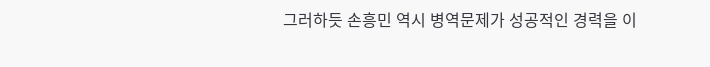그러하듯 손흥민 역시 병역문제가 성공적인 경력을 이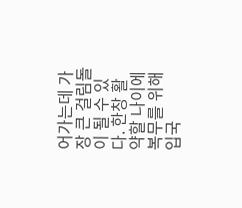어가는데 가장 큰 걸림돌이 될 수 있다. 한창 활약할 나이에 복무를 위해 입국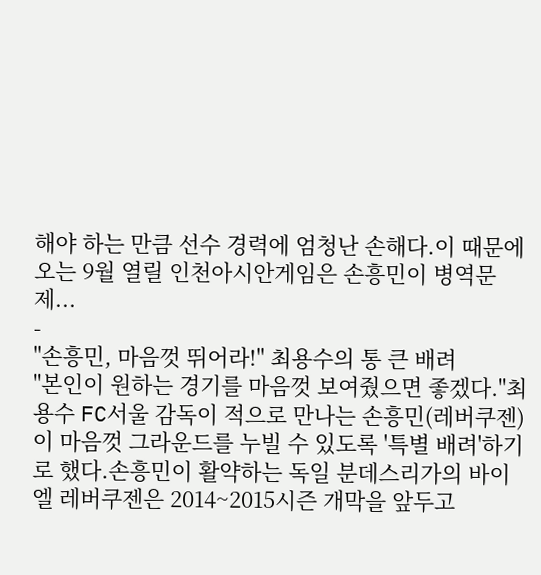해야 하는 만큼 선수 경력에 엄청난 손해다.이 때문에 오는 9월 열릴 인천아시안게임은 손흥민이 병역문제...
-
"손흥민, 마음껏 뛰어라!" 최용수의 통 큰 배려
"본인이 원하는 경기를 마음껏 보여줬으면 좋겠다."최용수 FC서울 감독이 적으로 만나는 손흥민(레버쿠젠)이 마음껏 그라운드를 누빌 수 있도록 '특별 배려'하기로 했다.손흥민이 활약하는 독일 분데스리가의 바이엘 레버쿠젠은 2014~2015시즌 개막을 앞두고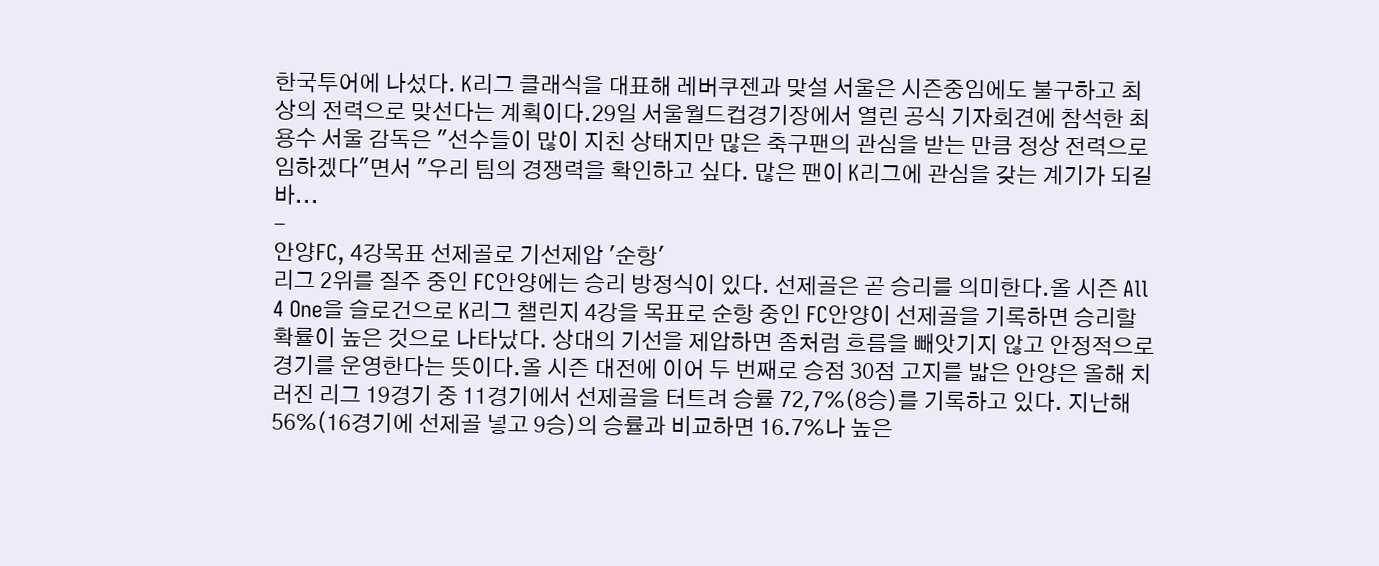한국투어에 나섰다. K리그 클래식을 대표해 레버쿠젠과 맞설 서울은 시즌중임에도 불구하고 최상의 전력으로 맞선다는 계획이다.29일 서울월드컵경기장에서 열린 공식 기자회견에 참석한 최용수 서울 감독은 "선수들이 많이 지친 상태지만 많은 축구팬의 관심을 받는 만큼 정상 전력으로 임하겠다"면서 "우리 팀의 경쟁력을 확인하고 싶다. 많은 팬이 K리그에 관심을 갖는 계기가 되길 바...
-
안양FC, 4강목표 선제골로 기선제압 '순항'
리그 2위를 질주 중인 FC안양에는 승리 방정식이 있다. 선제골은 곧 승리를 의미한다.올 시즌 All 4 One을 슬로건으로 K리그 챌린지 4강을 목표로 순항 중인 FC안양이 선제골을 기록하면 승리할 확률이 높은 것으로 나타났다. 상대의 기선을 제압하면 좀처럼 흐름을 빼앗기지 않고 안정적으로 경기를 운영한다는 뜻이다.올 시즌 대전에 이어 두 번째로 승점 30점 고지를 밟은 안양은 올해 치러진 리그 19경기 중 11경기에서 선제골을 터트려 승률 72,7%(8승)를 기록하고 있다. 지난해 56%(16경기에 선제골 넣고 9승)의 승률과 비교하면 16.7%나 높은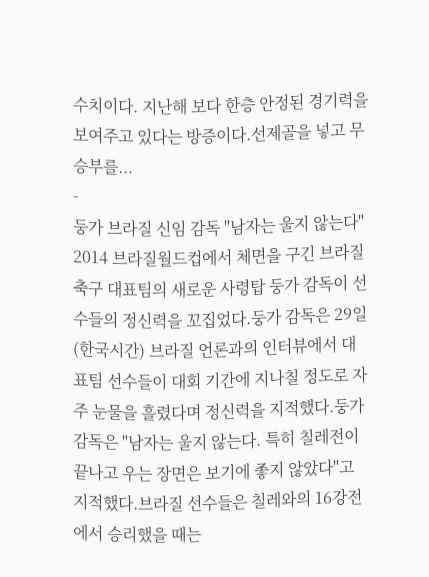수치이다. 지난해 보다 한층 안정된 경기력을 보여주고 있다는 방증이다.선제골을 넣고 무승부를...
-
둥가 브라질 신임 감독 "남자는 울지 않는다"
2014 브라질월드컵에서 체면을 구긴 브라질 축구 대표팀의 새로운 사령탑 둥가 감독이 선수들의 정신력을 꼬집었다.둥가 감독은 29일(한국시간) 브라질 언론과의 인터뷰에서 대표팀 선수들이 대회 기간에 지나칠 정도로 자주 눈물을 흘렸다며 정신력을 지적했다.둥가 감독은 "남자는 울지 않는다. 특히 칠레전이 끝나고 우는 장면은 보기에 좋지 않았다"고 지적했다.브라질 선수들은 칠레와의 16강전에서 승리했을 때는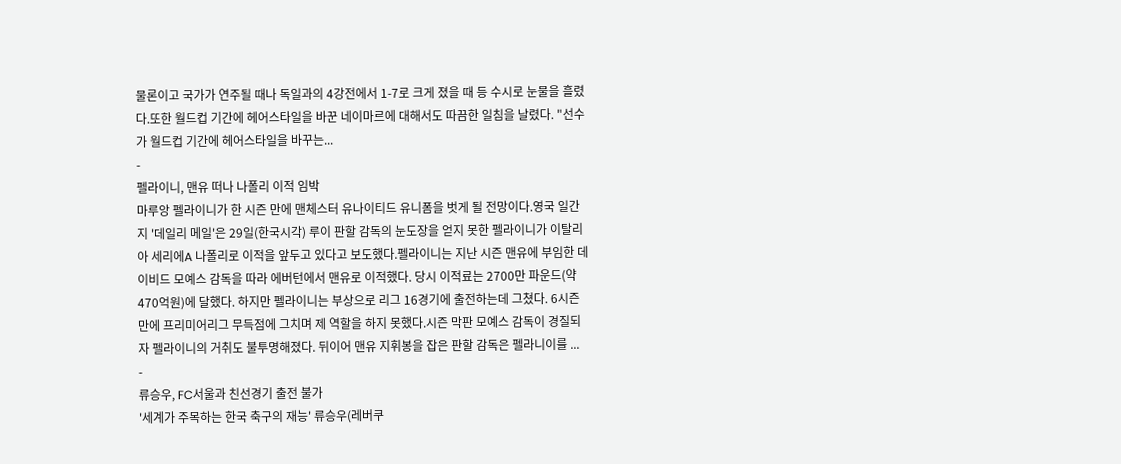물론이고 국가가 연주될 때나 독일과의 4강전에서 1-7로 크게 졌을 때 등 수시로 눈물을 흘렸다.또한 월드컵 기간에 헤어스타일을 바꾼 네이마르에 대해서도 따끔한 일침을 날렸다. "선수가 월드컵 기간에 헤어스타일을 바꾸는...
-
펠라이니, 맨유 떠나 나폴리 이적 임박
마루앙 펠라이니가 한 시즌 만에 맨체스터 유나이티드 유니폼을 벗게 될 전망이다.영국 일간지 '데일리 메일'은 29일(한국시각) 루이 판할 감독의 눈도장을 얻지 못한 펠라이니가 이탈리아 세리에A 나폴리로 이적을 앞두고 있다고 보도했다.펠라이니는 지난 시즌 맨유에 부임한 데이비드 모예스 감독을 따라 에버턴에서 맨유로 이적했다. 당시 이적료는 2700만 파운드(약 470억원)에 달했다. 하지만 펠라이니는 부상으로 리그 16경기에 출전하는데 그쳤다. 6시즌 만에 프리미어리그 무득점에 그치며 제 역할을 하지 못했다.시즌 막판 모예스 감독이 경질되자 펠라이니의 거취도 불투명해졌다. 뒤이어 맨유 지휘봉을 잡은 판할 감독은 펠라니이를 ...
-
류승우, FC서울과 친선경기 출전 불가
'세계가 주목하는 한국 축구의 재능' 류승우(레버쿠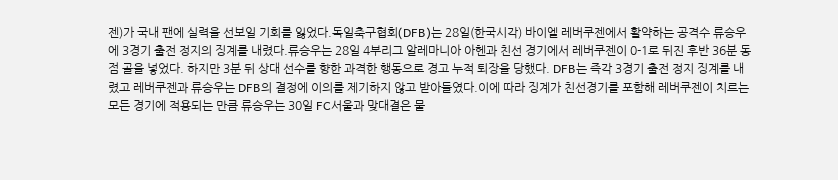젠)가 국내 팬에 실력을 선보일 기회를 잃었다.독일축구협회(DFB)는 28일(한국시각) 바이엘 레버쿠젠에서 활약하는 공격수 류승우에 3경기 출전 정지의 징계를 내렸다.류승우는 28일 4부리그 알레마니아 아헨과 친선 경기에서 레버쿠젠이 0-1로 뒤진 후반 36분 동점 골을 넣었다. 하지만 3분 뒤 상대 선수를 향한 과격한 행동으로 경고 누적 퇴장을 당했다. DFB는 즉각 3경기 출전 정지 징계를 내렸고 레버쿠젠과 류승우는 DFB의 결정에 이의를 제기하지 않고 받아들였다.이에 따라 징계가 친선경기를 포함해 레버쿠젠이 치르는 모든 경기에 적용되는 만큼 류승우는 30일 FC서울과 맞대결은 물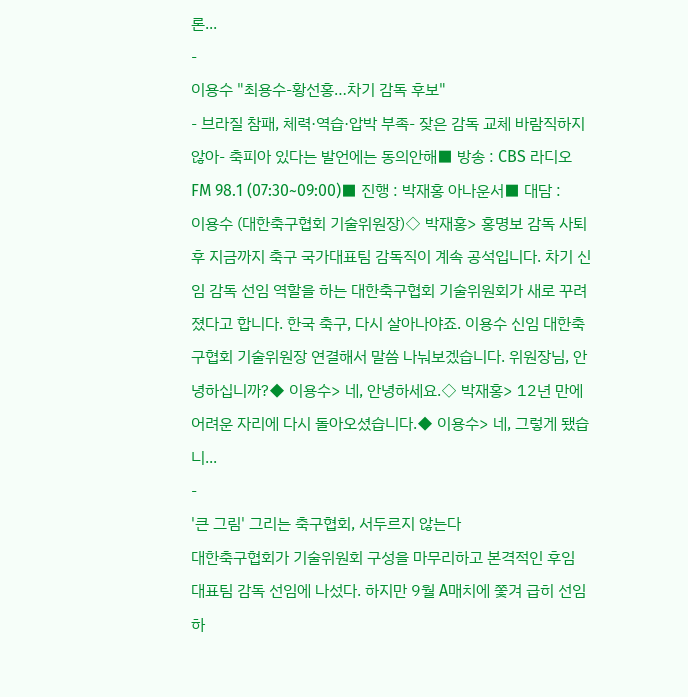론...
-
이용수 "최용수-황선홍…차기 감독 후보"
- 브라질 참패, 체력·역습·압박 부족- 잦은 감독 교체 바람직하지 않아- 축피아 있다는 발언에는 동의안해■ 방송 : CBS 라디오 FM 98.1 (07:30~09:00)■ 진행 : 박재홍 아나운서■ 대담 : 이용수 (대한축구협회 기술위원장)◇ 박재홍> 홍명보 감독 사퇴 후 지금까지 축구 국가대표팀 감독직이 계속 공석입니다. 차기 신임 감독 선임 역할을 하는 대한축구협회 기술위원회가 새로 꾸려졌다고 합니다. 한국 축구, 다시 살아나야죠. 이용수 신임 대한축구협회 기술위원장 연결해서 말씀 나눠보겠습니다. 위원장님, 안녕하십니까?◆ 이용수> 네, 안녕하세요.◇ 박재홍> 12년 만에 어려운 자리에 다시 돌아오셨습니다.◆ 이용수> 네, 그렇게 됐습니...
-
'큰 그림' 그리는 축구협회, 서두르지 않는다
대한축구협회가 기술위원회 구성을 마무리하고 본격적인 후임 대표팀 감독 선임에 나섰다. 하지만 9월 A매치에 쫓겨 급히 선임하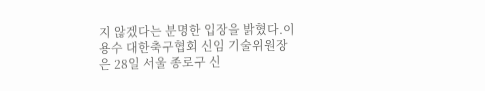지 않겠다는 분명한 입장을 밝혔다.이용수 대한축구협회 신임 기술위원장은 28일 서울 종로구 신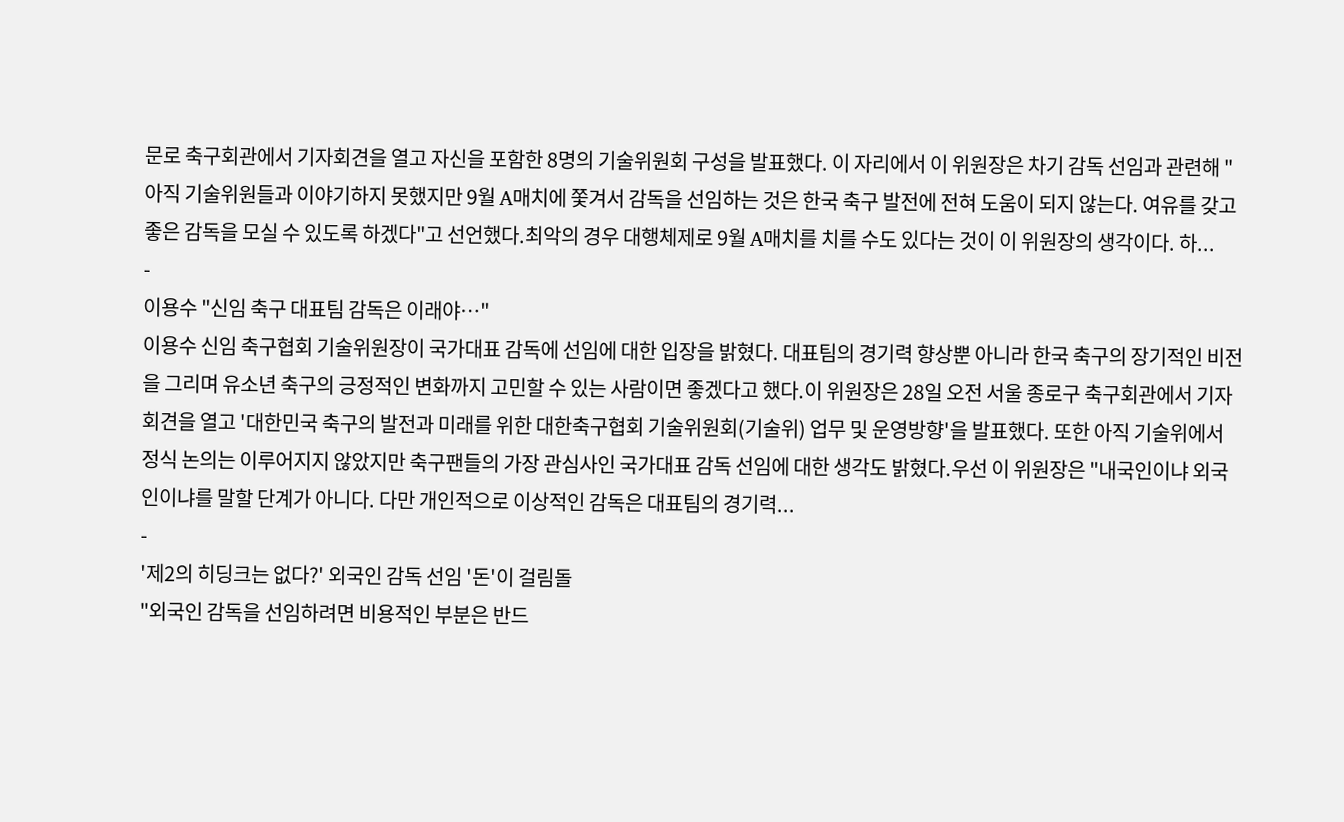문로 축구회관에서 기자회견을 열고 자신을 포함한 8명의 기술위원회 구성을 발표했다. 이 자리에서 이 위원장은 차기 감독 선임과 관련해 "아직 기술위원들과 이야기하지 못했지만 9월 A매치에 쫓겨서 감독을 선임하는 것은 한국 축구 발전에 전혀 도움이 되지 않는다. 여유를 갖고 좋은 감독을 모실 수 있도록 하겠다"고 선언했다.최악의 경우 대행체제로 9월 A매치를 치를 수도 있다는 것이 이 위원장의 생각이다. 하...
-
이용수 "신임 축구 대표팀 감독은 이래야…"
이용수 신임 축구협회 기술위원장이 국가대표 감독에 선임에 대한 입장을 밝혔다. 대표팀의 경기력 향상뿐 아니라 한국 축구의 장기적인 비전을 그리며 유소년 축구의 긍정적인 변화까지 고민할 수 있는 사람이면 좋겠다고 했다.이 위원장은 28일 오전 서울 종로구 축구회관에서 기자회견을 열고 '대한민국 축구의 발전과 미래를 위한 대한축구협회 기술위원회(기술위) 업무 및 운영방향'을 발표했다. 또한 아직 기술위에서 정식 논의는 이루어지지 않았지만 축구팬들의 가장 관심사인 국가대표 감독 선임에 대한 생각도 밝혔다.우선 이 위원장은 "내국인이냐 외국인이냐를 말할 단계가 아니다. 다만 개인적으로 이상적인 감독은 대표팀의 경기력...
-
'제2의 히딩크는 없다?' 외국인 감독 선임 '돈'이 걸림돌
"외국인 감독을 선임하려면 비용적인 부분은 반드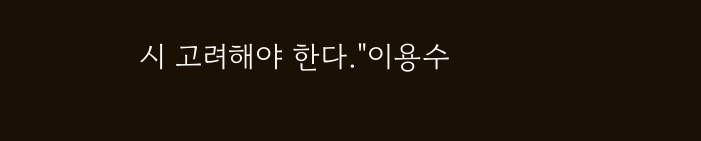시 고려해야 한다."이용수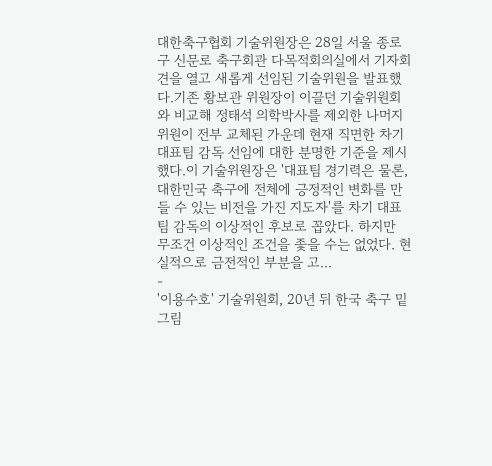대한축구협회 기술위원장은 28일 서울 종로구 신문로 축구회관 다목적회의실에서 기자회견을 열고 새롭게 선임된 기술위원을 발표했다.기존 황보관 위원장이 이끌던 기술위원회와 비교해 정태석 의학박사를 제외한 나머지 위원이 전부 교체된 가운데 현재 직면한 차기 대표팀 감독 선임에 대한 분명한 기준을 제시했다.이 기술위원장은 '대표팀 경기력은 물론, 대한민국 축구에 전체에 긍정적인 변화를 만들 수 있는 비전을 가진 지도자'를 차기 대표팀 감독의 이상적인 후보로 꼽았다. 하지만 무조건 이상적인 조건을 좇을 수는 없었다. 현실적으로 금전적인 부분을 고...
-
'이용수호' 기술위원회, 20년 뒤 한국 축구 밑그림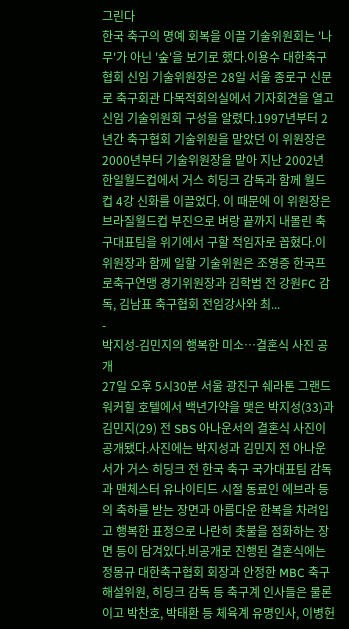그린다
한국 축구의 명예 회복을 이끌 기술위원회는 '나무'가 아닌 '숲'을 보기로 했다.이용수 대한축구협회 신임 기술위원장은 28일 서울 종로구 신문로 축구회관 다목적회의실에서 기자회견을 열고 신임 기술위원회 구성을 알렸다.1997년부터 2년간 축구협회 기술위원을 맡았던 이 위원장은 2000년부터 기술위원장을 맡아 지난 2002년 한일월드컵에서 거스 히딩크 감독과 함께 월드컵 4강 신화를 이끌었다. 이 때문에 이 위원장은 브라질월드컵 부진으로 벼랑 끝까지 내몰린 축구대표팀을 위기에서 구할 적임자로 꼽혔다.이 위원장과 함께 일할 기술위원은 조영증 한국프로축구연맹 경기위원장과 김학범 전 강원FC 감독, 김남표 축구협회 전임강사와 최...
-
박지성-김민지의 행복한 미소…결혼식 사진 공개
27일 오후 5시30분 서울 광진구 쉐라톤 그랜드 워커힐 호텔에서 백년가약을 맺은 박지성(33)과 김민지(29) 전 SBS 아나운서의 결혼식 사진이 공개됐다.사진에는 박지성과 김민지 전 아나운서가 거스 히딩크 전 한국 축구 국가대표팀 감독과 맨체스터 유나이티드 시절 동료인 에브라 등의 축하를 받는 장면과 아름다운 한복을 차려입고 행복한 표정으로 나란히 촛불을 점화하는 장면 등이 담겨있다.비공개로 진행된 결혼식에는 정몽규 대한축구협회 회장과 안정한 MBC 축구 해설위원, 히딩크 감독 등 축구계 인사들은 물론이고 박찬호, 박태환 등 체육계 유명인사, 이병헌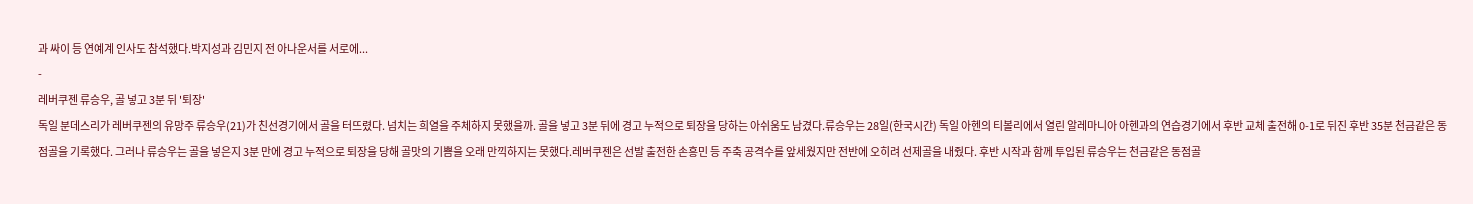과 싸이 등 연예계 인사도 참석했다.박지성과 김민지 전 아나운서를 서로에...
-
레버쿠젠 류승우, 골 넣고 3분 뒤 '퇴장'
독일 분데스리가 레버쿠젠의 유망주 류승우(21)가 친선경기에서 골을 터뜨렸다. 넘치는 희열을 주체하지 못했을까. 골을 넣고 3분 뒤에 경고 누적으로 퇴장을 당하는 아쉬움도 남겼다.류승우는 28일(한국시간) 독일 아헨의 티볼리에서 열린 알레마니아 아헨과의 연습경기에서 후반 교체 출전해 0-1로 뒤진 후반 35분 천금같은 동점골을 기록했다. 그러나 류승우는 골을 넣은지 3분 만에 경고 누적으로 퇴장을 당해 골맛의 기쁨을 오래 만끽하지는 못했다.레버쿠젠은 선발 출전한 손흥민 등 주축 공격수를 앞세웠지만 전반에 오히려 선제골을 내줬다. 후반 시작과 함께 투입된 류승우는 천금같은 동점골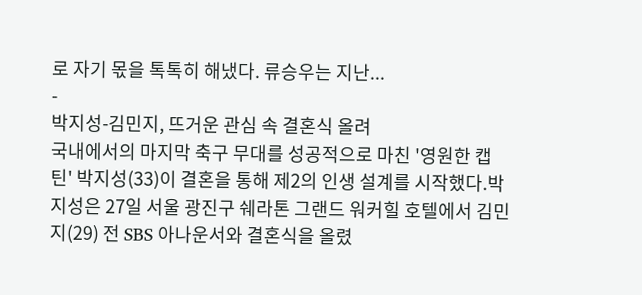로 자기 몫을 톡톡히 해냈다. 류승우는 지난...
-
박지성-김민지, 뜨거운 관심 속 결혼식 올려
국내에서의 마지막 축구 무대를 성공적으로 마친 '영원한 캡틴' 박지성(33)이 결혼을 통해 제2의 인생 설계를 시작했다.박지성은 27일 서울 광진구 쉐라톤 그랜드 워커힐 호텔에서 김민지(29) 전 SBS 아나운서와 결혼식을 올렸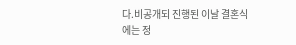다.비공개되 진행된 이날 결혼식에는 정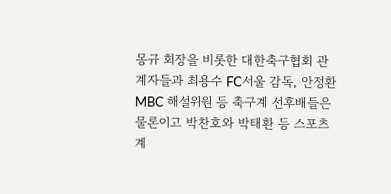몽규 회장을 비롯한 대한축구협회 관계자들과 최용수 FC서울 감독, 안정환 MBC 해설위원 등 축구계 선후배들은 물론이고 박찬호와 박태환 등 스포츠계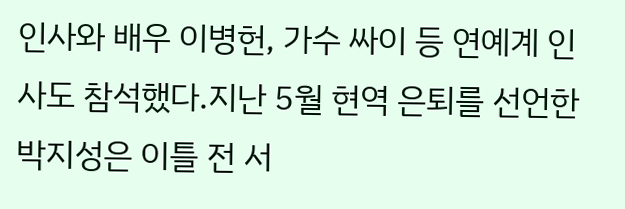인사와 배우 이병헌, 가수 싸이 등 연예계 인사도 참석했다.지난 5월 현역 은퇴를 선언한 박지성은 이틀 전 서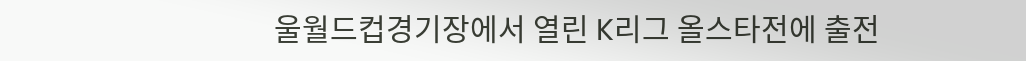울월드컵경기장에서 열린 K리그 올스타전에 출전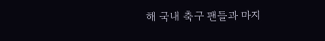해 국내 축구 팬들과 마지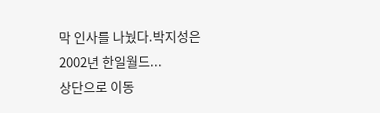막 인사를 나눴다.박지성은 2002년 한일월드...
상단으로 이동